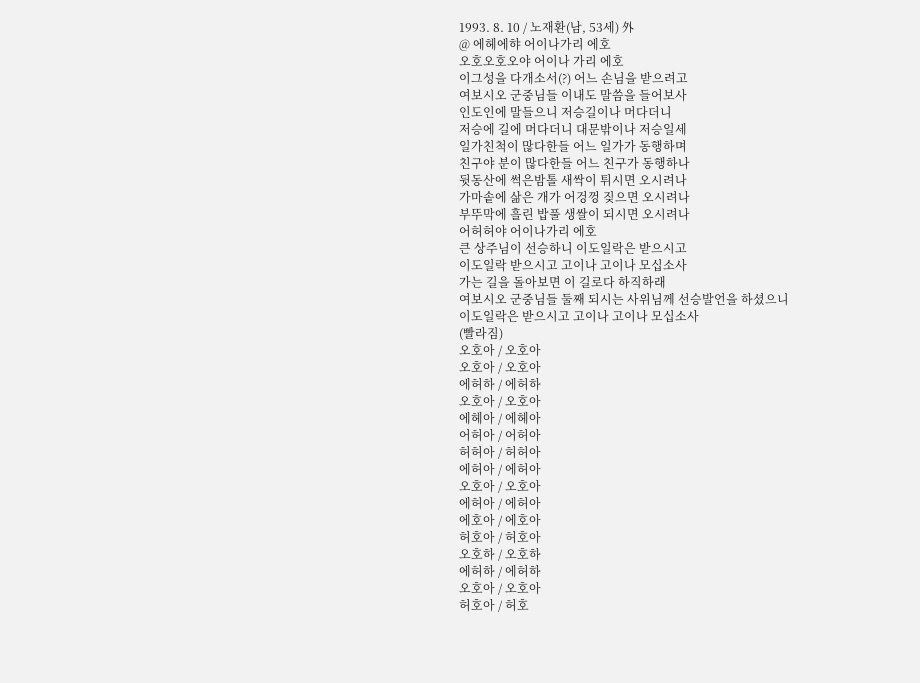1993. 8. 10 / 노재환(남, 53세) 外
@ 에헤에햐 어이나가리 에호
오호오호오야 어이나 가리 에호
이그성을 다개소서(?) 어느 손님을 받으려고
여보시오 군중님들 이내도 말씀을 들어보사
인도인에 말들으니 저승길이나 머다더니
저승에 길에 머다더니 대문밖이나 저승일세
일가친척이 많다한들 어느 일가가 동행하며
친구야 분이 많다한들 어느 친구가 동행하나
뒷동산에 썩은밤톨 새싹이 튀시면 오시려나
가마솥에 삶은 개가 어겅껑 짖으면 오시려나
부뚜막에 흘린 밥풀 생쌀이 되시면 오시려나
어허허야 어이나가리 에호
큰 상주님이 선승하니 이도일락은 받으시고
이도일락 받으시고 고이나 고이나 모십소사
가는 길을 돌아보면 이 길로다 하직하래
여보시오 군중님들 둘째 되시는 사위님께 선승발언을 하셨으니
이도일락은 받으시고 고이나 고이나 모십소사
(빨라짐)
오호아 / 오호아
오호아 / 오호아
에허하 / 에허하
오호아 / 오호아
에헤아 / 에헤아
어허아 / 어허아
허허아 / 허허아
에허아 / 에허아
오호아 / 오호아
에허아 / 에허아
에호아 / 에호아
허호아 / 허호아
오호하 / 오호하
에허하 / 에허하
오호아 / 오호아
허호아 / 허호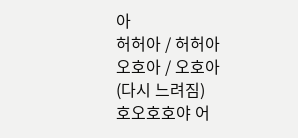아
허허아 / 허허아
오호아 / 오호아
(다시 느려짐)
호오호호야 어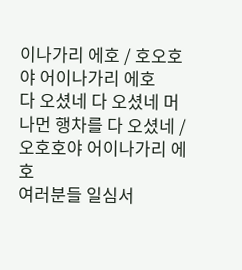이나가리 에호 / 호오호야 어이나가리 에호
다 오셨네 다 오셨네 머나먼 행차를 다 오셨네 / 오호호야 어이나가리 에호
여러분들 일심서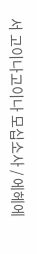서 고이나고이나 모십소사 / 에헤에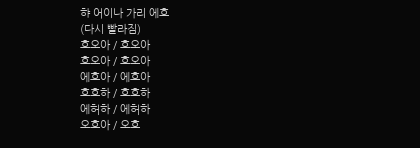햐 어이나 가리 에호
(다시 빨라짐)
호오아 / 호오아
호오아 / 호오아
에호아 / 에호아
호호하 / 호호하
에허하 / 에허하
오호아 / 오호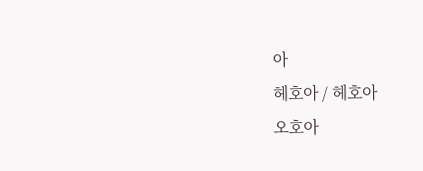아
헤호아 / 헤호아
오호아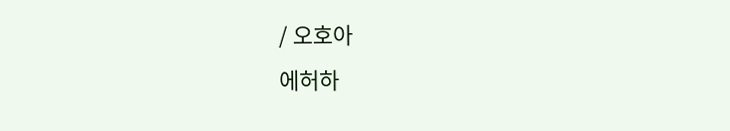/ 오호아
에허하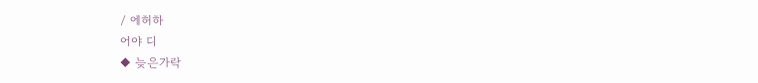/ 에허하
어야 디
◆ 늦은가락